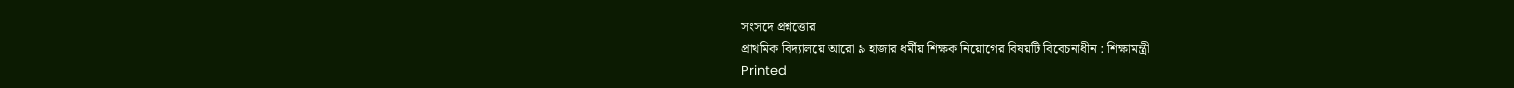সংসদে প্রশ্নত্তোর
প্রাথমিক বিদ্যালয়ে আরো ৯ হাজার ধর্মীয় শিক্ষক নিয়োগের বিষয়টি বিবেচনাধীন : শিক্ষামন্ত্রী
Printed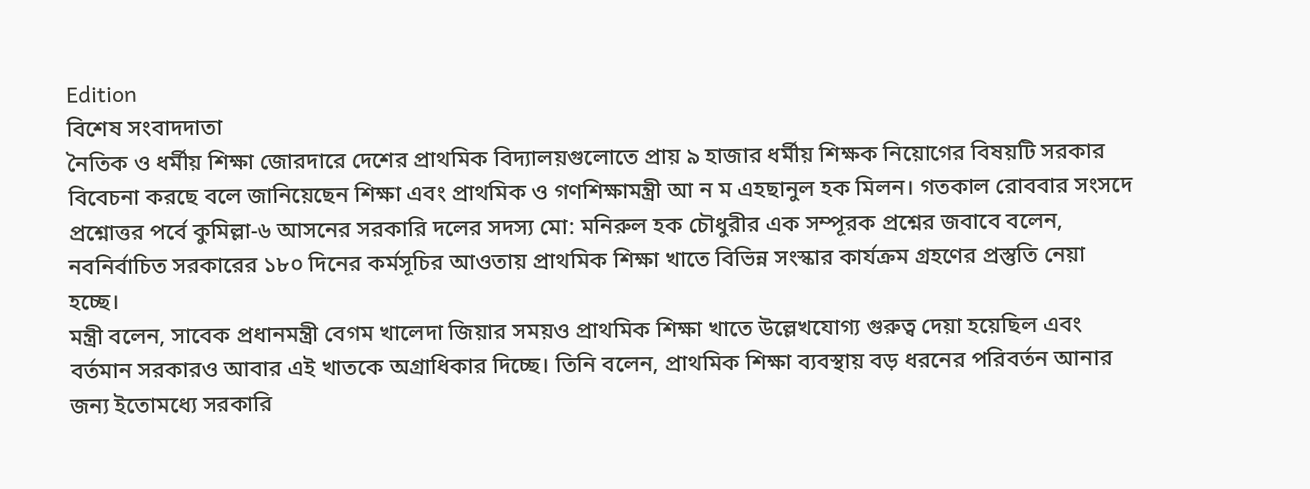Edition
বিশেষ সংবাদদাতা
নৈতিক ও ধর্মীয় শিক্ষা জোরদারে দেশের প্রাথমিক বিদ্যালয়গুলোতে প্রায় ৯ হাজার ধর্মীয় শিক্ষক নিয়োগের বিষয়টি সরকার বিবেচনা করছে বলে জানিয়েছেন শিক্ষা এবং প্রাথমিক ও গণশিক্ষামন্ত্রী আ ন ম এহছানুল হক মিলন। গতকাল রোববার সংসদে প্রশ্নোত্তর পর্বে কুমিল্লা-৬ আসনের সরকারি দলের সদস্য মো: মনিরুল হক চৌধুরীর এক সম্পূরক প্রশ্নের জবাবে বলেন, নবনির্বাচিত সরকারের ১৮০ দিনের কর্মসূচির আওতায় প্রাথমিক শিক্ষা খাতে বিভিন্ন সংস্কার কার্যক্রম গ্রহণের প্রস্তুতি নেয়া হচ্ছে।
মন্ত্রী বলেন, সাবেক প্রধানমন্ত্রী বেগম খালেদা জিয়ার সময়ও প্রাথমিক শিক্ষা খাতে উল্লেখযোগ্য গুরুত্ব দেয়া হয়েছিল এবং বর্তমান সরকারও আবার এই খাতকে অগ্রাধিকার দিচ্ছে। তিনি বলেন, প্রাথমিক শিক্ষা ব্যবস্থায় বড় ধরনের পরিবর্তন আনার জন্য ইতোমধ্যে সরকারি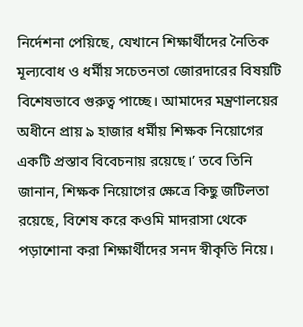নির্দেশনা পেয়িছে, যেখানে শিক্ষার্থীদের নৈতিক মূল্যবোধ ও ধর্মীয় সচেতনতা জোরদারের বিষয়টি বিশেষভাবে গুরুত্ব পাচ্ছে। আমাদের মন্ত্রণালয়ের অধীনে প্রায় ৯ হাজার ধর্মীয় শিক্ষক নিয়োগের একটি প্রস্তাব বিবেচনায় রয়েছে।’ তবে তিনি জানান, শিক্ষক নিয়োগের ক্ষেত্রে কিছু জটিলতা রয়েছে, বিশেষ করে কওমি মাদরাসা থেকে পড়াশোনা করা শিক্ষার্থীদের সনদ স্বীকৃতি নিয়ে।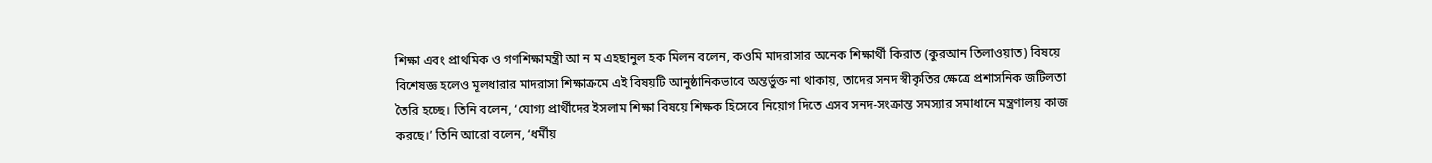শিক্ষা এবং প্রাথমিক ও গণশিক্ষামন্ত্রী আ ন ম এহছানুল হক মিলন বলেন, কওমি মাদরাসার অনেক শিক্ষার্থী কিরাত (কুরআন তিলাওয়াত) বিষয়ে বিশেষজ্ঞ হলেও মূলধারার মাদরাসা শিক্ষাক্রমে এই বিষয়টি আনুষ্ঠানিকভাবে অন্তর্ভুক্ত না থাকায়, তাদের সনদ স্বীকৃতির ক্ষেত্রে প্রশাসনিক জটিলতা তৈরি হচ্ছে। তিনি বলেন, ‘যোগ্য প্রার্থীদের ইসলাম শিক্ষা বিষয়ে শিক্ষক হিসেবে নিয়োগ দিতে এসব সনদ-সংক্রান্ত সমস্যার সমাধানে মন্ত্রণালয় কাজ করছে।’ তিনি আরো বলেন, ‘ধর্মীয়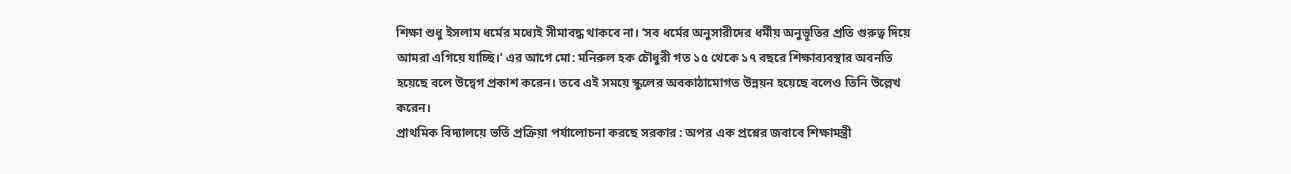শিক্ষা শুধু ইসলাম ধর্মের মধ্যেই সীমাবদ্ধ থাকবে না। ‘সব ধর্মের অনুসারীদের ধর্মীয় অনুভূতির প্রতি গুরুত্ব দিয়ে আমরা এগিয়ে যাচ্ছি।’ এর আগে মো: মনিরুল হক চৌধুরী গত ১৫ থেকে ১৭ বছরে শিক্ষাব্যবস্থার অবনতি হয়েছে বলে উদ্বেগ প্রকাশ করেন। তবে এই সময়ে স্কুলের অবকাঠামোগত উন্নয়ন হয়েছে বলেও তিনি উল্লেখ করেন।
প্রাথমিক বিদ্যালয়ে ভর্তি প্রক্রিয়া পর্যালোচনা করছে সরকার : অপর এক প্রশ্নের জবাবে শিক্ষামন্ত্রী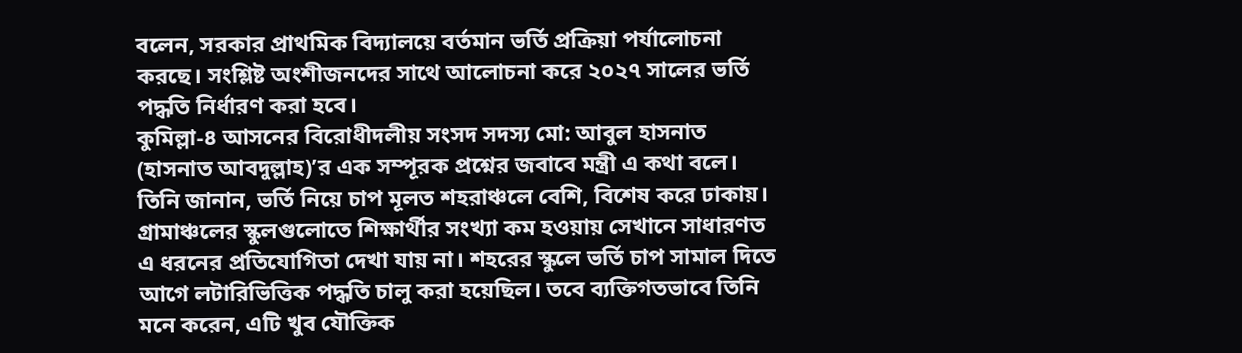বলেন, সরকার প্রাথমিক বিদ্যালয়ে বর্তমান ভর্তি প্রক্রিয়া পর্যালোচনা করছে। সংশ্লিষ্ট অংশীজনদের সাথে আলোচনা করে ২০২৭ সালের ভর্তি পদ্ধতি নির্ধারণ করা হবে।
কুমিল্লা-৪ আসনের বিরোধীদলীয় সংসদ সদস্য মো: আবুল হাসনাত (হাসনাত আবদুল্লাহ)’র এক সম্পূরক প্রশ্নের জবাবে মন্ত্রী এ কথা বলে। তিনি জানান, ভর্তি নিয়ে চাপ মূলত শহরাঞ্চলে বেশি, বিশেষ করে ঢাকায়। গ্রামাঞ্চলের স্কুলগুলোতে শিক্ষার্থীর সংখ্যা কম হওয়ায় সেখানে সাধারণত এ ধরনের প্রতিযোগিতা দেখা যায় না। শহরের স্কুলে ভর্তি চাপ সামাল দিতে আগে লটারিভিত্তিক পদ্ধতি চালু করা হয়েছিল। তবে ব্যক্তিগতভাবে তিনি মনে করেন, এটি খুব যৌক্তিক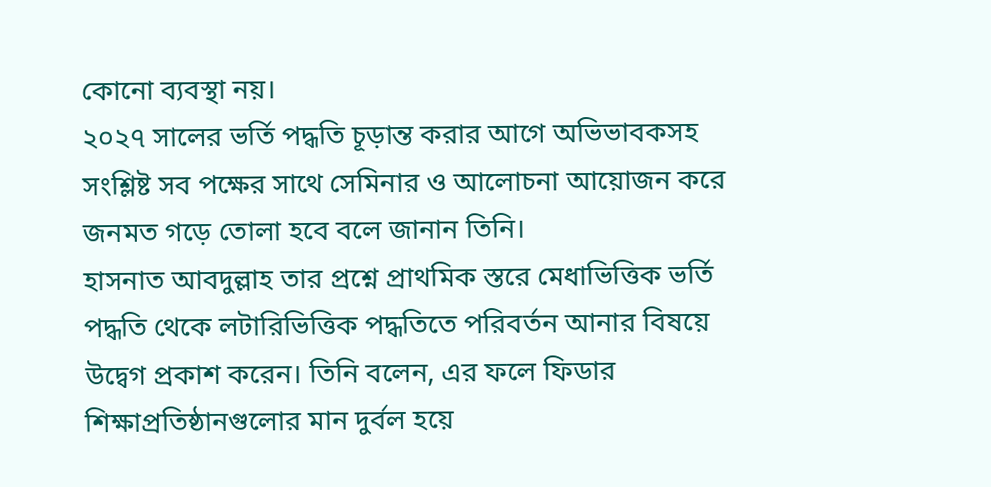কোনো ব্যবস্থা নয়।
২০২৭ সালের ভর্তি পদ্ধতি চূড়ান্ত করার আগে অভিভাবকসহ সংশ্লিষ্ট সব পক্ষের সাথে সেমিনার ও আলোচনা আয়োজন করে জনমত গড়ে তোলা হবে বলে জানান তিনি।
হাসনাত আবদুল্লাহ তার প্রশ্নে প্রাথমিক স্তরে মেধাভিত্তিক ভর্তি পদ্ধতি থেকে লটারিভিত্তিক পদ্ধতিতে পরিবর্তন আনার বিষয়ে উদ্বেগ প্রকাশ করেন। তিনি বলেন, এর ফলে ফিডার শিক্ষাপ্রতিষ্ঠানগুলোর মান দুর্বল হয়ে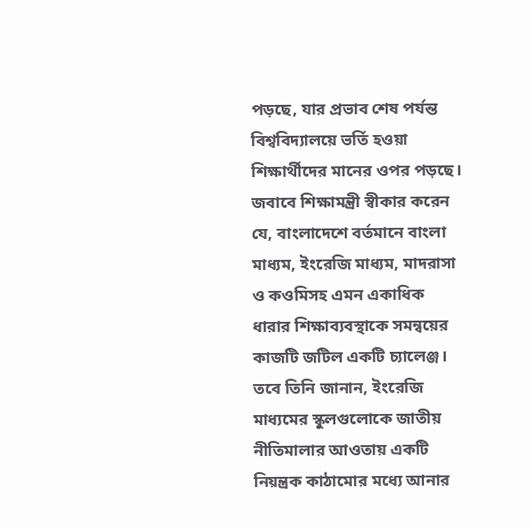পড়ছে, যার প্রভাব শেষ পর্যন্ত বিশ্ববিদ্যালয়ে ভর্তি হওয়া শিক্ষার্থীদের মানের ওপর পড়ছে।
জবাবে শিক্ষামন্ত্রী স্বীকার করেন যে, বাংলাদেশে বর্তমানে বাংলা মাধ্যম, ইংরেজি মাধ্যম, মাদরাসা ও কওমিসহ এমন একাধিক ধারার শিক্ষাব্যবস্থাকে সমন্বয়ের কাজটি জটিল একটি চ্যালেঞ্জ। তবে তিনি জানান, ইংরেজি মাধ্যমের স্কুলগুলোকে জাতীয় নীতিমালার আওতায় একটি নিয়ন্ত্রক কাঠামোর মধ্যে আনার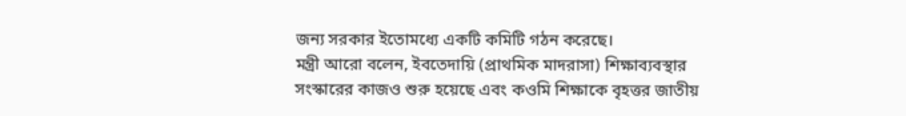জন্য সরকার ইতোমধ্যে একটি কমিটি গঠন করেছে।
মন্ত্রী আরো বলেন, ইবতেদায়ি (প্রাথমিক মাদরাসা) শিক্ষাব্যবস্থার সংস্কারের কাজও শুরু হয়েছে এবং কওমি শিক্ষাকে বৃহত্তর জাতীয়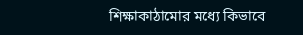শিক্ষাকাঠামোর মধ্যে কিভাবে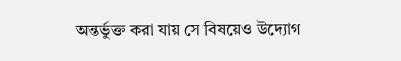অন্তর্ভুক্ত করা যায় সে বিষয়েও উদ্যোগ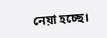নেয়া হচ্ছে।